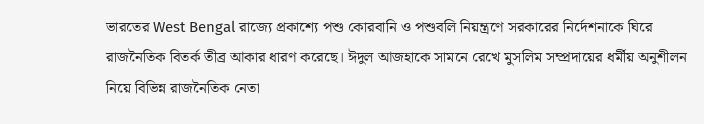ভারতের West Bengal রাজ্যে প্রকাশ্যে পশু কোরবানি ও পশুবলি নিয়ন্ত্রণে সরকারের নির্দেশনাকে ঘিরে রাজনৈতিক বিতর্ক তীব্র আকার ধারণ করেছে। ঈদুল আজহাকে সামনে রেখে মুসলিম সম্প্রদায়ের ধর্মীয় অনুশীলন নিয়ে বিভিন্ন রাজনৈতিক নেতা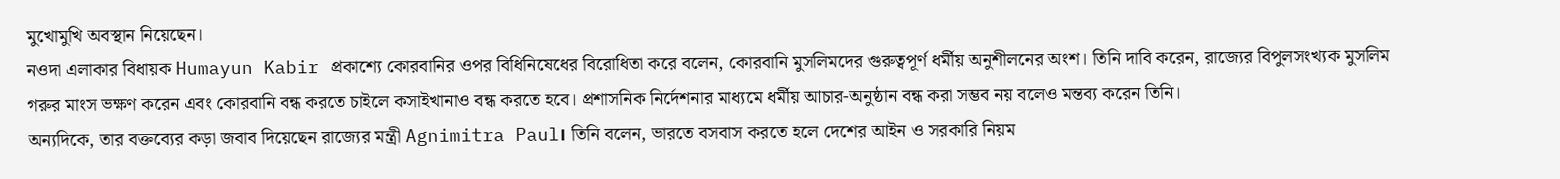মুখোমুখি অবস্থান নিয়েছেন।
নওদা এলাকার বিধায়ক Humayun Kabir প্রকাশ্যে কোরবানির ওপর বিধিনিষেধের বিরোধিতা করে বলেন, কোরবানি মুসলিমদের গুরুত্বপূর্ণ ধর্মীয় অনুশীলনের অংশ। তিনি দাবি করেন, রাজ্যের বিপুলসংখ্যক মুসলিম গরুর মাংস ভক্ষণ করেন এবং কোরবানি বন্ধ করতে চাইলে কসাইখানাও বন্ধ করতে হবে। প্রশাসনিক নির্দেশনার মাধ্যমে ধর্মীয় আচার-অনুষ্ঠান বন্ধ করা সম্ভব নয় বলেও মন্তব্য করেন তিনি।
অন্যদিকে, তার বক্তব্যের কড়া জবাব দিয়েছেন রাজ্যের মন্ত্রী Agnimitra Paul। তিনি বলেন, ভারতে বসবাস করতে হলে দেশের আইন ও সরকারি নিয়ম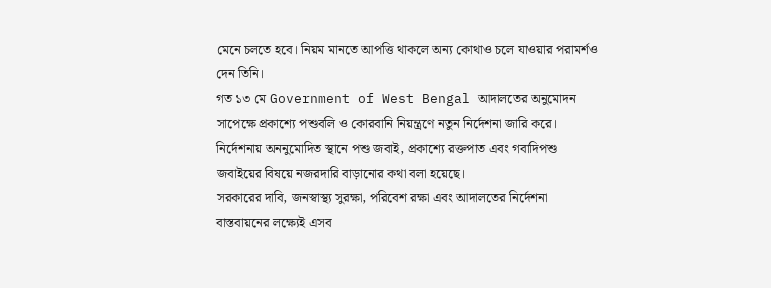মেনে চলতে হবে। নিয়ম মানতে আপত্তি থাকলে অন্য কোথাও চলে যাওয়ার পরামর্শও দেন তিনি।
গত ১৩ মে Government of West Bengal আদালতের অনুমোদন সাপেক্ষে প্রকাশ্যে পশুবলি ও কোরবানি নিয়ন্ত্রণে নতুন নির্দেশনা জারি করে। নির্দেশনায় অননুমোদিত স্থানে পশু জবাই, প্রকাশ্যে রক্তপাত এবং গবাদিপশু জবাইয়ের বিষয়ে নজরদারি বাড়ানোর কথা বলা হয়েছে।
সরকারের দাবি, জনস্বাস্থ্য সুরক্ষা, পরিবেশ রক্ষা এবং আদালতের নির্দেশনা বাস্তবায়নের লক্ষ্যেই এসব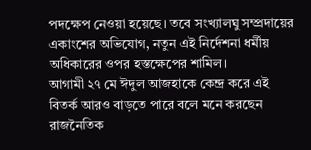পদক্ষেপ নেওয়া হয়েছে। তবে সংখ্যালঘু সম্প্রদায়ের একাংশের অভিযোগ, নতুন এই নির্দেশনা ধর্মীয় অধিকারের ওপর হস্তক্ষেপের শামিল।
আগামী ২৭ মে ঈদুল আজহাকে কেন্দ্র করে এই বিতর্ক আরও বাড়তে পারে বলে মনে করছেন রাজনৈতিক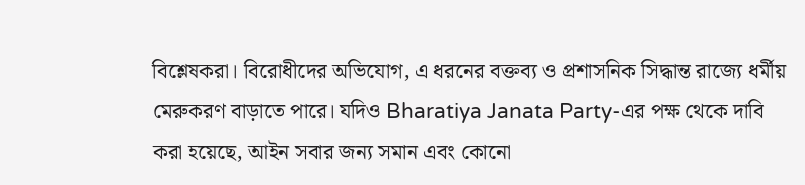বিশ্লেষকরা। বিরোধীদের অভিযোগ, এ ধরনের বক্তব্য ও প্রশাসনিক সিদ্ধান্ত রাজ্যে ধর্মীয় মেরুকরণ বাড়াতে পারে। যদিও Bharatiya Janata Party-এর পক্ষ থেকে দাবি করা হয়েছে, আইন সবার জন্য সমান এবং কোনো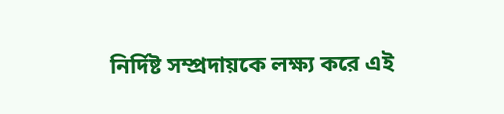নির্দিষ্ট সম্প্রদায়কে লক্ষ্য করে এই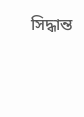সিদ্ধান্ত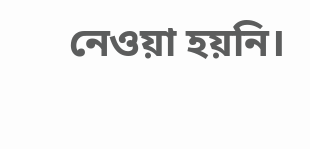নেওয়া হয়নি।